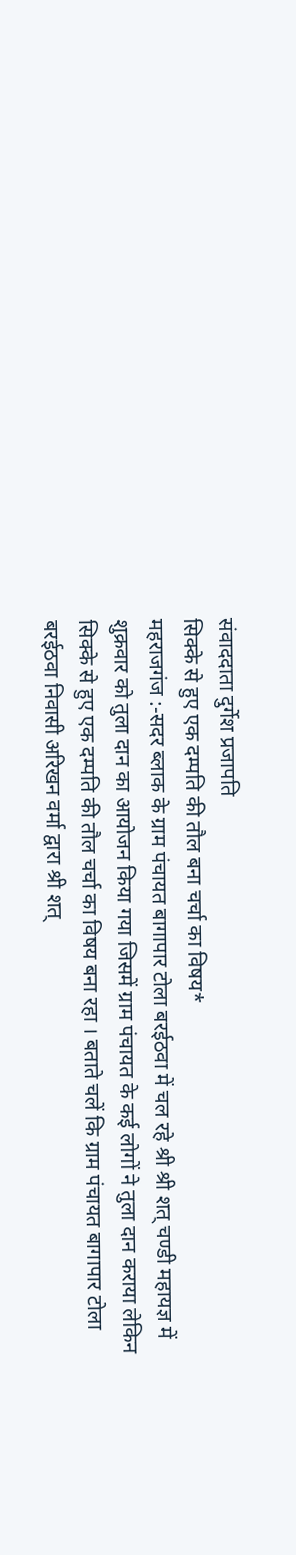संवाददाता दुर्गेश प्रजापति
सिक्के से हुए एक दम्पति की तौल बना चर्चा का विषय*
महराजगंज :-सदर ब्लाक के ग्राम पंचायत बागापार टोला बरईठवा में चल रहे श्री श्री शत् चण्डी महायज्ञ में शुक्रवार को तुला दान का आयोजन किया गया जिसमें ग्राम पंचायत के कई लोगों ने तुला दान कराया लेकिन सिक्के से हुए एक दम्पति की तौल चर्चा का विषय बना रहा । बताते चलें कि ग्राम पंचायत बागापार टोला बरईठवा निवासी अरिखन वर्मा द्वारा श्री शत्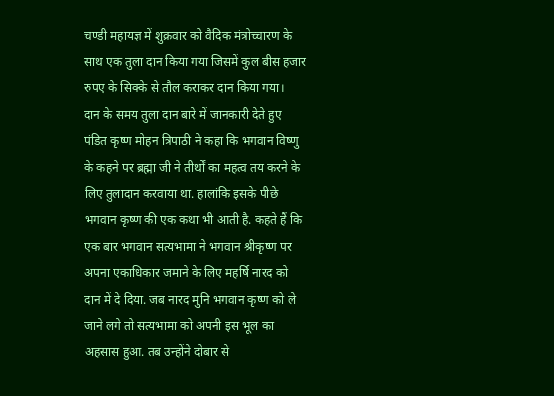चण्डी महायज्ञ में शुक्रवार को वैदिक मंत्रोच्चारण के साथ एक तुला दान किया गया जिसमें कुल बीस हजार रुपए के सिक्के से तौल कराकर दान किया गया।
दान के समय तुला दान बारे में जानकारी देते हुए पंडित कृष्ण मोहन त्रिपाठी ने कहा कि भगवान विष्णु के कहने पर ब्रह्मा जी ने तीर्थों का महत्व तय करने के लिए तुलादान करवाया था. हालांकि इसके पीछे भगवान कृष्ण की एक कथा भी आती है. कहते हैं कि एक बार भगवान सत्यभामा ने भगवान श्रीकृष्ण पर अपना एकाधिकार जमाने के लिए महर्षि नारद को दान में दे दिया. जब नारद मुनि भगवान कृष्ण को ले जाने लगे तो सत्यभामा को अपनी इस भूल का अहसास हुआ. तब उन्होंने दोबार से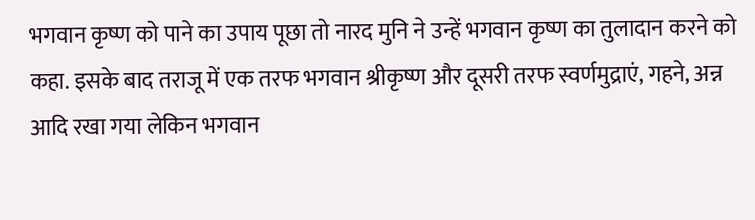भगवान कृष्ण को पाने का उपाय पूछा तो नारद मुनि ने उन्हें भगवान कृष्ण का तुलादान करने को कहा. इसके बाद तराजू में एक तरफ भगवान श्रीकृष्ण और दूसरी तरफ स्वर्णमुद्राएं, गहने, अन्न आदि रखा गया लेकिन भगवान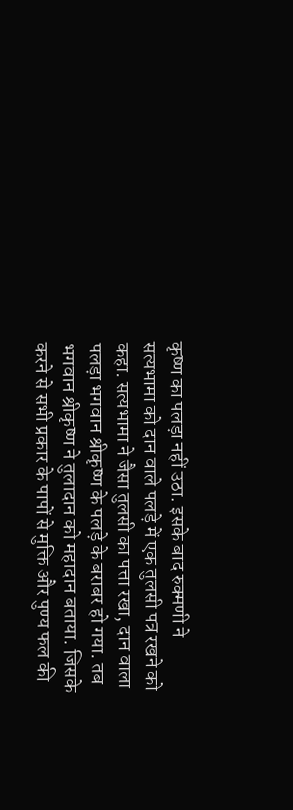कृष्ण का पलड़ा नहीं उठा. इसके बाद रुक्मणी ने सत्यभामा को दान वाले पलड़े में एक तुलसी पत्र रखने को कहा. सत्यभामा ने जैसा तुलसी का पत्ता रखा, दान वाला पलड़ा भगवान श्रीकृष्ण के पलड़े के बराबर हो गया. तब भगवान श्रीकृष्ण ने तुलादान को महादान बताया. जिसके करने से सभी प्रकार के पापों से मुक्ति और पुण्य फल की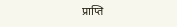प्राप्ति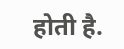होती है.